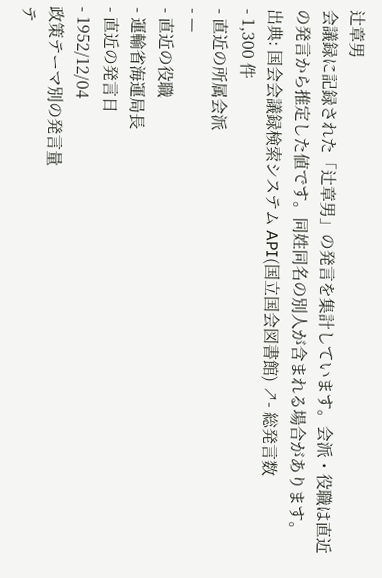辻章男
会議録に記録された「辻章男」の発言を集計しています。会派・役職は直近の発言から推定した値です。同姓同名の別人が含まれる場合があります。
出典: 国会会議録検索システム API(国立国会図書館) ↗- 総発言数
- 1,300 件
- 直近の所属会派
- —
- 直近の役職
- 運輸省海運局長
- 直近の発言日
- 1952/12/04
政策テーマ別の発言量
テ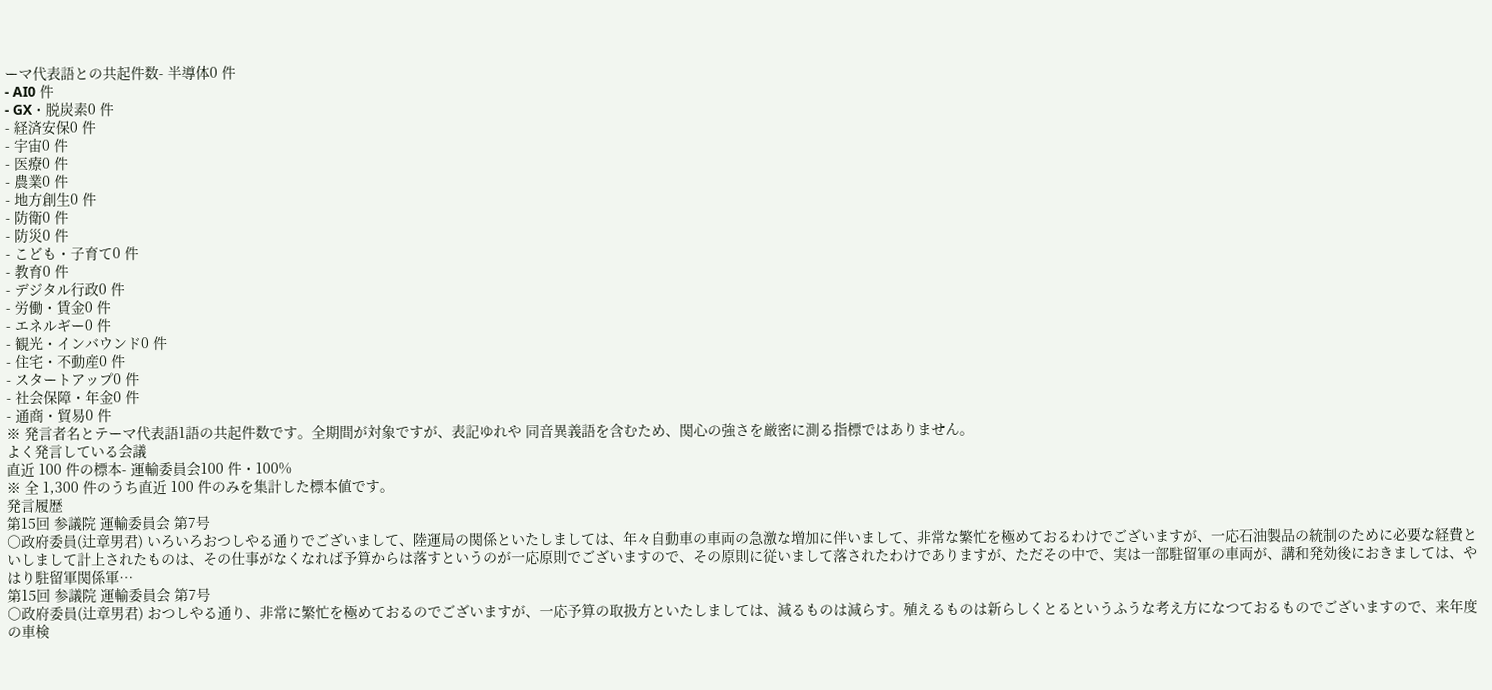ーマ代表語との共起件数- 半導体0 件
- AI0 件
- GX・脱炭素0 件
- 経済安保0 件
- 宇宙0 件
- 医療0 件
- 農業0 件
- 地方創生0 件
- 防衛0 件
- 防災0 件
- こども・子育て0 件
- 教育0 件
- デジタル行政0 件
- 労働・賃金0 件
- エネルギー0 件
- 観光・インバウンド0 件
- 住宅・不動産0 件
- スタートアップ0 件
- 社会保障・年金0 件
- 通商・貿易0 件
※ 発言者名とテーマ代表語1語の共起件数です。全期間が対象ですが、表記ゆれや 同音異義語を含むため、関心の強さを厳密に測る指標ではありません。
よく発言している会議
直近 100 件の標本- 運輸委員会100 件・100%
※ 全 1,300 件のうち直近 100 件のみを集計した標本値です。
発言履歴
第15回 参議院 運輸委員会 第7号
○政府委員(辻章男君) いろいろおつしやる通りでございまして、陸運局の関係といたしましては、年々自動車の車両の急激な増加に伴いまして、非常な繁忙を極めておるわけでございますが、一応石油製品の統制のために必要な経費といしまして計上されたものは、その仕事がなくなれば予算からは落すというのが一応原則でございますので、その原則に従いまして落されたわけでありますが、ただその中で、実は一部駐留軍の車両が、講和発効後におきましては、やはり駐留軍関係軍…
第15回 参議院 運輸委員会 第7号
○政府委員(辻章男君) おつしやる通り、非常に繁忙を極めておるのでございますが、一応予算の取扱方といたしましては、減るものは減らす。殖えるものは新らしくとるというふうな考え方になつておるものでございますので、来年度の車検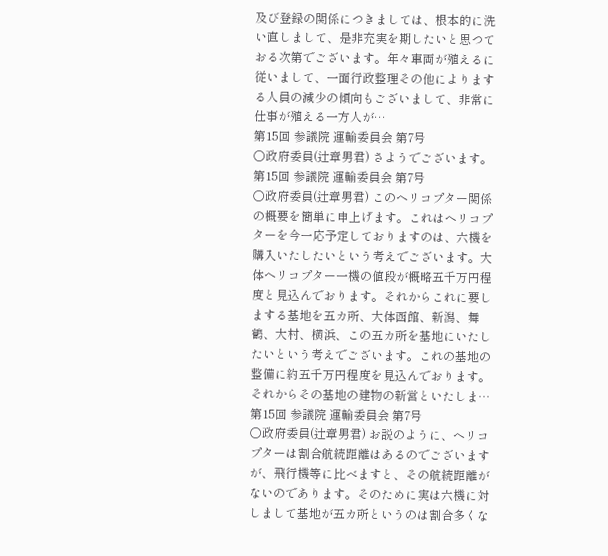及び登録の関係につきましては、根本的に洗い直しまして、是非充実を期したいと思つておる次第でございます。年々車両が殖えるに従いまして、一面行政整理その他によりまする人員の減少の傾向もございまして、非常に仕事が殖える一方人が…
第15回 参議院 運輸委員会 第7号
○政府委員(辻章男君) さようでございます。
第15回 参議院 運輸委員会 第7号
○政府委員(辻章男君) このヘリコプター関係の概要を簡単に申上げます。これはヘリコプターを今一応予定しておりますのは、六機を購入いたしたいという考えでございます。大体ヘリコプター一機の値段が概略五千万円程度と見込んでおります。それからこれに要しまする基地を五カ所、大体函館、新潟、舞鶴、大村、横浜、この五カ所を基地にいたしたいという考えでございます。これの基地の整備に約五千万円程度を見込んでおります。それからその基地の建物の新営といたしま…
第15回 参議院 運輸委員会 第7号
○政府委員(辻章男君) お説のように、ヘリコプターは割合航続距離はあるのでございますが、飛行機等に比べますと、その航続距離がないのであります。そのために実は六機に対しまして基地が五カ所というのは割合多くな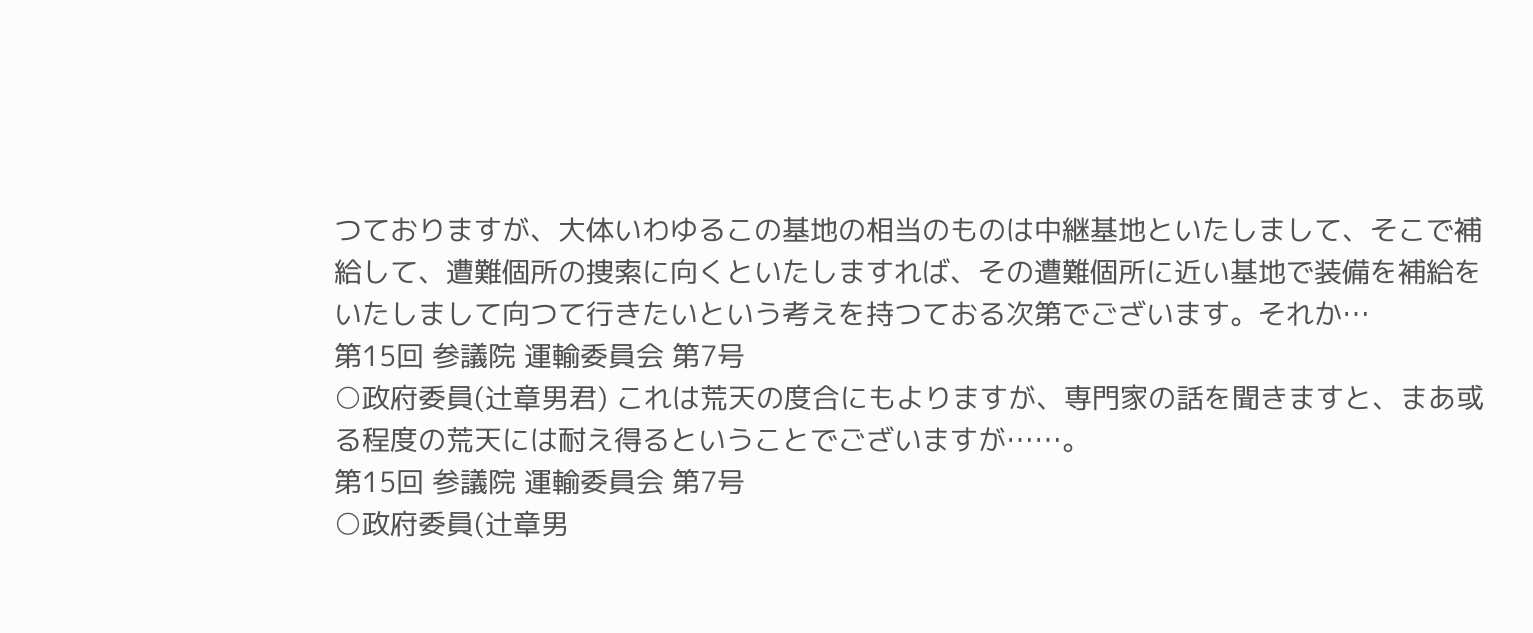つておりますが、大体いわゆるこの基地の相当のものは中継基地といたしまして、そこで補給して、遭難個所の捜索に向くといたしますれば、その遭難個所に近い基地で装備を補給をいたしまして向つて行きたいという考えを持つておる次第でございます。それか…
第15回 参議院 運輸委員会 第7号
○政府委員(辻章男君) これは荒天の度合にもよりますが、専門家の話を聞きますと、まあ或る程度の荒天には耐え得るということでございますが……。
第15回 参議院 運輸委員会 第7号
○政府委員(辻章男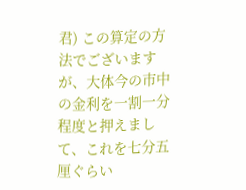君) この算定の方法でございますが、大体今の市中の金利を一割一分程度と押えまして、これを七分五厘ぐらい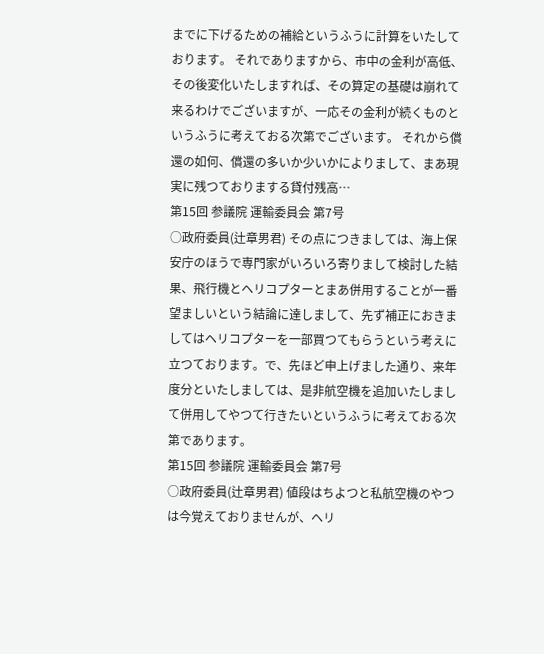までに下げるための補給というふうに計算をいたしております。 それでありますから、市中の金利が高低、その後変化いたしますれば、その算定の基礎は崩れて来るわけでございますが、一応その金利が続くものというふうに考えておる次第でございます。 それから償還の如何、償還の多いか少いかによりまして、まあ現実に残つておりまする貸付残高…
第15回 参議院 運輸委員会 第7号
○政府委員(辻章男君) その点につきましては、海上保安庁のほうで専門家がいろいろ寄りまして検討した結果、飛行機とヘリコプターとまあ併用することが一番望ましいという結論に達しまして、先ず補正におきましてはヘリコプターを一部買つてもらうという考えに立つております。で、先ほど申上げました通り、来年度分といたしましては、是非航空機を追加いたしまして併用してやつて行きたいというふうに考えておる次第であります。
第15回 参議院 運輸委員会 第7号
○政府委員(辻章男君) 値段はちよつと私航空機のやつは今覚えておりませんが、ヘリ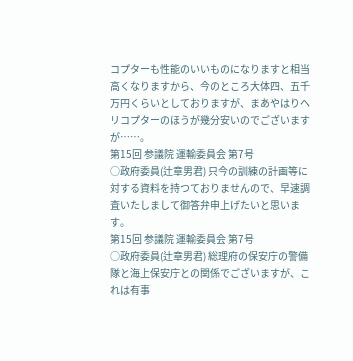コプターも性能のいいものになりますと相当高くなりますから、今のところ大体四、五千万円くらいとしておりますが、まあやはりヘリコプターのほうが幾分安いのでございますが……。
第15回 参議院 運輸委員会 第7号
○政府委員(辻章男君) 只今の訓練の計画等に対する資料を持つておりませんので、早速調査いたしまして御答弁申上げたいと思います。
第15回 参議院 運輸委員会 第7号
○政府委員(辻章男君) 総理府の保安庁の警備隊と海上保安庁との関係でございますが、これは有事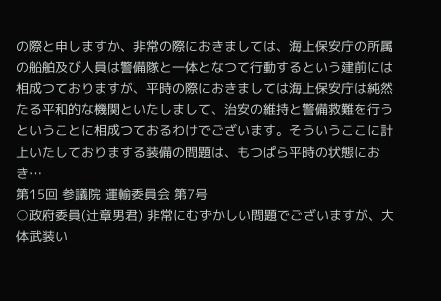の際と申しますか、非常の際におきましては、海上保安庁の所属の船舶及び人員は警備隊と一体となつて行動するという建前には相成つておりますが、平時の際におきましては海上保安庁は純然たる平和的な機関といたしまして、治安の維持と警備救難を行うということに相成つておるわけでございます。そういうここに計上いたしておりまする装備の問題は、もつぱら平時の状態におき…
第15回 参議院 運輸委員会 第7号
○政府委員(辻章男君) 非常にむずかしい問題でございますが、大体武装い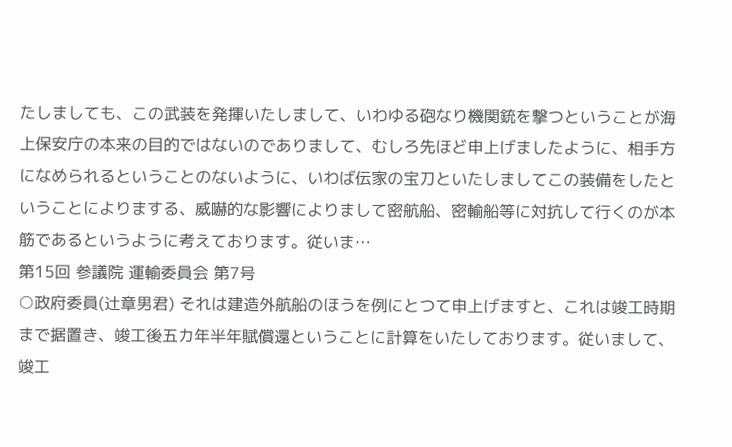たしましても、この武装を発揮いたしまして、いわゆる砲なり機関銃を撃つということが海上保安庁の本来の目的ではないのでありまして、むしろ先ほど申上げましたように、相手方になめられるということのないように、いわば伝家の宝刀といたしましてこの装備をしたということによりまする、威嚇的な影響によりまして密航船、密輸船等に対抗して行くのが本筋であるというように考えております。従いま…
第15回 参議院 運輸委員会 第7号
○政府委員(辻章男君) それは建造外航船のほうを例にとつて申上げますと、これは竣工時期まで据置き、竣工後五カ年半年賦償還ということに計算をいたしております。従いまして、竣工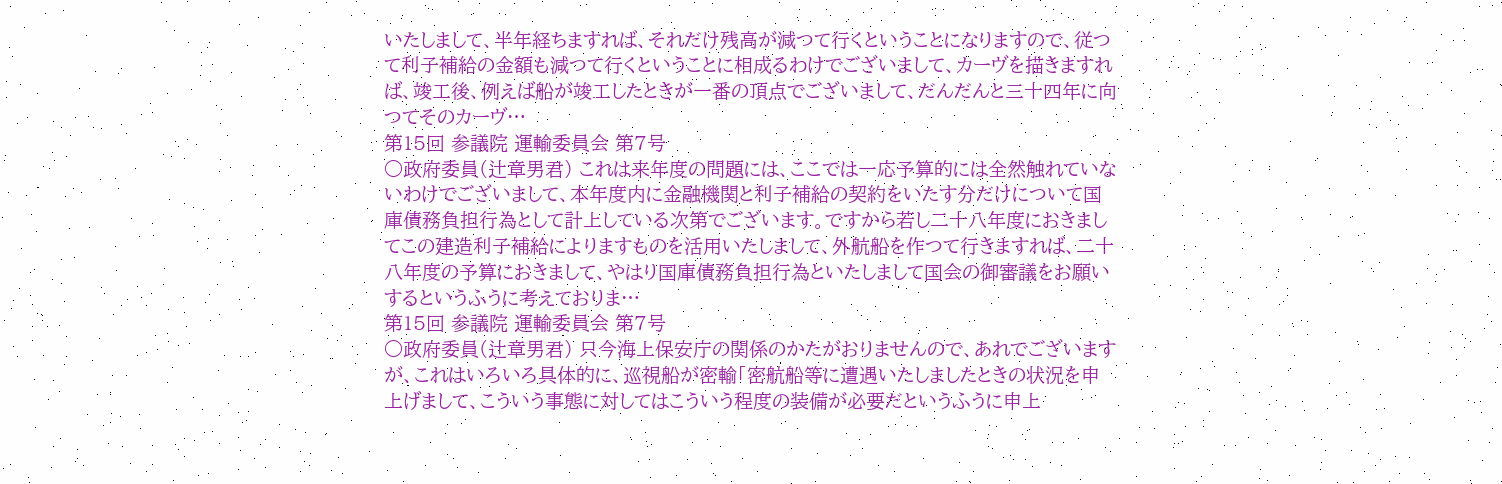いたしまして、半年経ちますれば、それだけ残高が減つて行くということになりますので、従つて利子補給の金額も減つて行くということに相成るわけでございまして、カーヴを描きますれば、竣工後、例えば船が竣工したときが一番の頂点でございまして、だんだんと三十四年に向つてそのカーヴ…
第15回 参議院 運輸委員会 第7号
○政府委員(辻章男君) これは来年度の問題には、ここでは一応予算的には全然触れていないわけでございまして、本年度内に金融機関と利子補給の契約をいたす分だけについて国庫債務負担行為として計上している次第でございます。ですから若し二十八年度におきましてこの建造利子補給によりますものを活用いたしまして、外航船を作つて行きますれば、二十八年度の予算におきまして、やはり国庫債務負担行為といたしまして国会の御審議をお願いするというふうに考えておりま…
第15回 参議院 運輸委員会 第7号
○政府委員(辻章男君) 只今海上保安庁の関係のかたがおりませんので、あれでございますが、これはいろいろ具体的に、巡視船が密輸「密航船等に遭遇いたしましたときの状況を申上げまして、こういう事態に対してはこういう程度の装備が必要だというふうに申上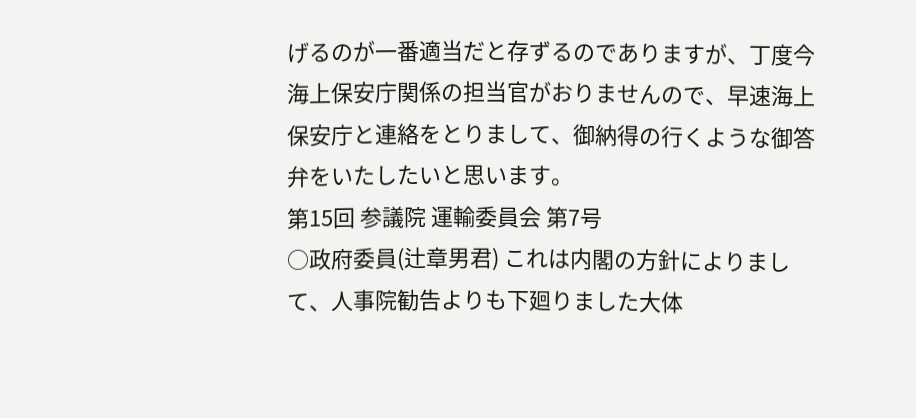げるのが一番適当だと存ずるのでありますが、丁度今海上保安庁関係の担当官がおりませんので、早速海上保安庁と連絡をとりまして、御納得の行くような御答弁をいたしたいと思います。
第15回 参議院 運輸委員会 第7号
○政府委員(辻章男君) これは内閣の方針によりまして、人事院勧告よりも下廻りました大体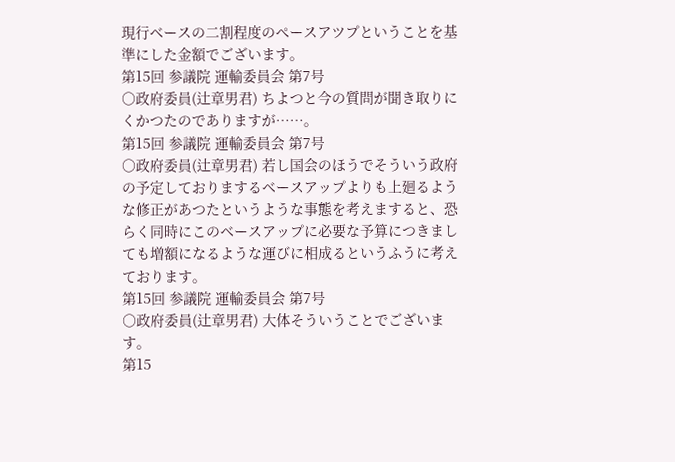現行ベースの二割程度のぺースアツプということを基準にした金額でございます。
第15回 参議院 運輸委員会 第7号
○政府委員(辻章男君) ちよつと今の質問が聞き取りにくかつたのでありますが……。
第15回 参議院 運輸委員会 第7号
○政府委員(辻章男君) 若し国会のほうでそういう政府の予定しておりまするベースアップよりも上廻るような修正があつたというような事態を考えますると、恐らく同時にこのベースアップに必要な予算につきましても増額になるような運びに相成るというふうに考えております。
第15回 参議院 運輸委員会 第7号
○政府委員(辻章男君) 大体そういうことでございます。
第15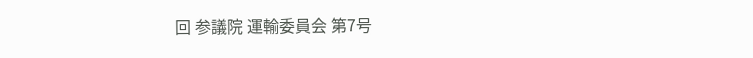回 参議院 運輸委員会 第7号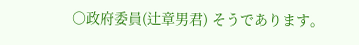○政府委員(辻章男君) そうであります。